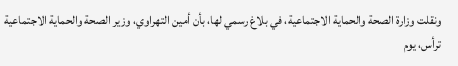ونقلت وزارة الصحة والحماية الاجتماعية، في بلاغ رسمي لها، بأن أمين التهراوي، وزير الصحة والحماية الاجتماعية ترأس، يوم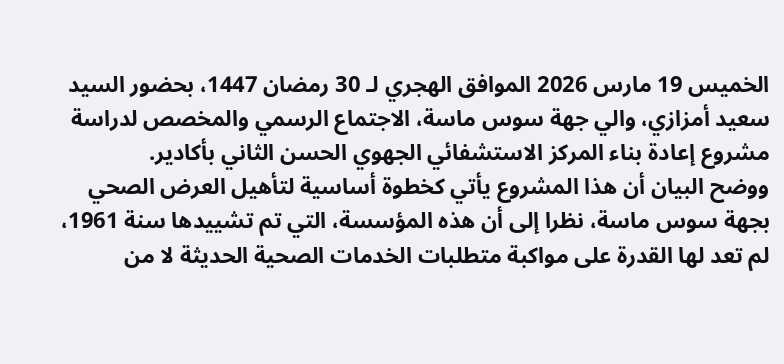الخميس 19 مارس 2026 الموافق الهجري لـ 30 رمضان 1447، بحضور السيد سعيد أمزازي، والي جهة سوس ماسة، الاجتماع الرسمي والمخصص لدراسة مشروع إعادة بناء المركز الاستشفائي الجهوي الحسن الثاني بأكادير.
ووضح البيان أن هذا المشروع يأتي كخطوة أساسية لتأهيل العرض الصحي بجهة سوس ماسة، نظرا إلى أن هذه المؤسسة، التي تم تشييدها سنة 1961، لم تعد لها القدرة على مواكبة متطلبات الخدمات الصحية الحديثة لا من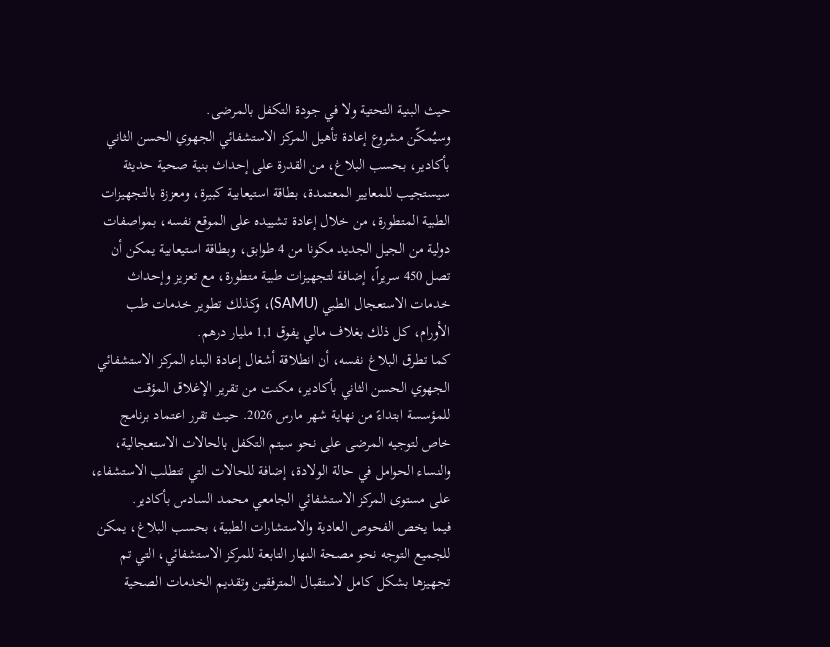حيث البنية التحتية ولا في جودة التكفل بالمرضى.
وسيُمكّن مشروع إعادة تأهيل المركز الاستشفائي الجهوي الحسن الثاني بأكادير، بحسب البلاغ، من القدرة على إحداث بنية صحية حديثة سيستجيب للمعايير المعتمدة، بطاقة استيعابية كبيرة، ومعززة بالتجهيزات الطبية المتطورة، من خلال إعادة تشييده على الموقع نفسه، بمواصفات دولية من الجيل الجديد مكونا من 4 طوابق، وبطاقة استيعابية يمكن أن تصل 450 سريراً، إضافة لتجهيزات طبية متطورة، مع تعزيز وإحداث خدمات الاستعجال الطبي (SAMU)، وكذلك تطوير خدمات طب الأورام، كل ذلك بغلاف مالي يفوق 1,1 مليار درهم.
كما تطرق البلاغ نفسه، أن انطلاقة أشغال إعادة البناء المركز الاستشفائي الجهوي الحسن الثاني بأكادير، مكنت من تقرير الإغلاق المؤقت للمؤسسة ابتداءً من نهاية شهر مارس 2026. حيث تقرر اعتماد برنامج خاص لتوجيه المرضى على نحو سيتم التكفل بالحالات الاستعجالية، والنساء الحوامل في حالة الولادة، إضافة للحالات التي تتطلب الاستشفاء، على مستوى المركز الاستشفائي الجامعي محمد السادس بأكادير.
فيما يخص الفحوص العادية والاستشارات الطبية، بحسب البلاغ، يمكن للجميع التوجه نحو مصحة النهار التابعة للمركز الاستشفائي، التي تم تجهيزها بشكل كامل لاستقبال المترفقين وتقديم الخدمات الصحية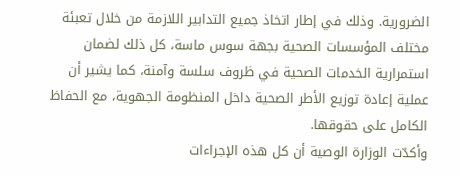الضرورية. وذلك في إطار اتخاذ جميع التدابير اللازمة من خلال تعبئة مختلف المؤسسات الصحية بجهة سوس ماسة، كل ذلك لضمان استمرارية الخدمات الصحية في ظروف سلسة وآمنة، كما يشير أن عملية إعادة توزيع الأطر الصحية داخل المنظومة الجهوية، مع الحفاظ الكامل على حقوقها.
وأكدّت الوزارة الوصية أن كل هذه الإجراءات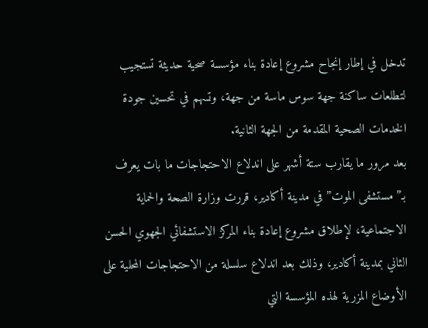تدخل في إطار إنجاح مشروع إعادة بناء مؤسسة صحية حديثة تستجيب لتطلعات ساكنة جهة سوس ماسة من جهة، وتسهم في تحسين جودة الخدمات الصحية المقدمة من الجهة الثانية.
بعد مرور ما يقارب ستة أشهر على اندلاع الاحتجاجات ما بات يعرف بـ”مستشفى الموت” في مدينة أكادير، قررت وزارة الصحة والحماية الاجتماعية، لإطلاق مشروع إعادة بناء المركز الاستشفائي الجهوي الحسن الثاني بمدينة أكادير، وذلك بعد اندلاع سلسلة من الاحتجاجات المحلية على الأوضاع المزرية لهذه المؤسسة التي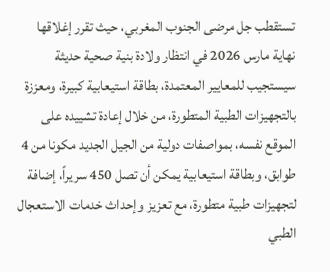تستقطب جل مرضى الجنوب المغربي، حيث تقرر إغلاقها نهاية مارس 2026 في انتظار ولادة بنية صحية حديثة سيستجيب للمعايير المعتمدة، بطاقة استيعابية كبيرة، ومعززة بالتجهيزات الطبية المتطورة، من خلال إعادة تشييده على الموقع نفسه، بمواصفات دولية من الجيل الجديد مكونا من 4 طوابق، وبطاقة استيعابية يمكن أن تصل 450 سريراً، إضافة لتجهيزات طبية متطورة، مع تعزيز وإحداث خدمات الاستعجال الطبي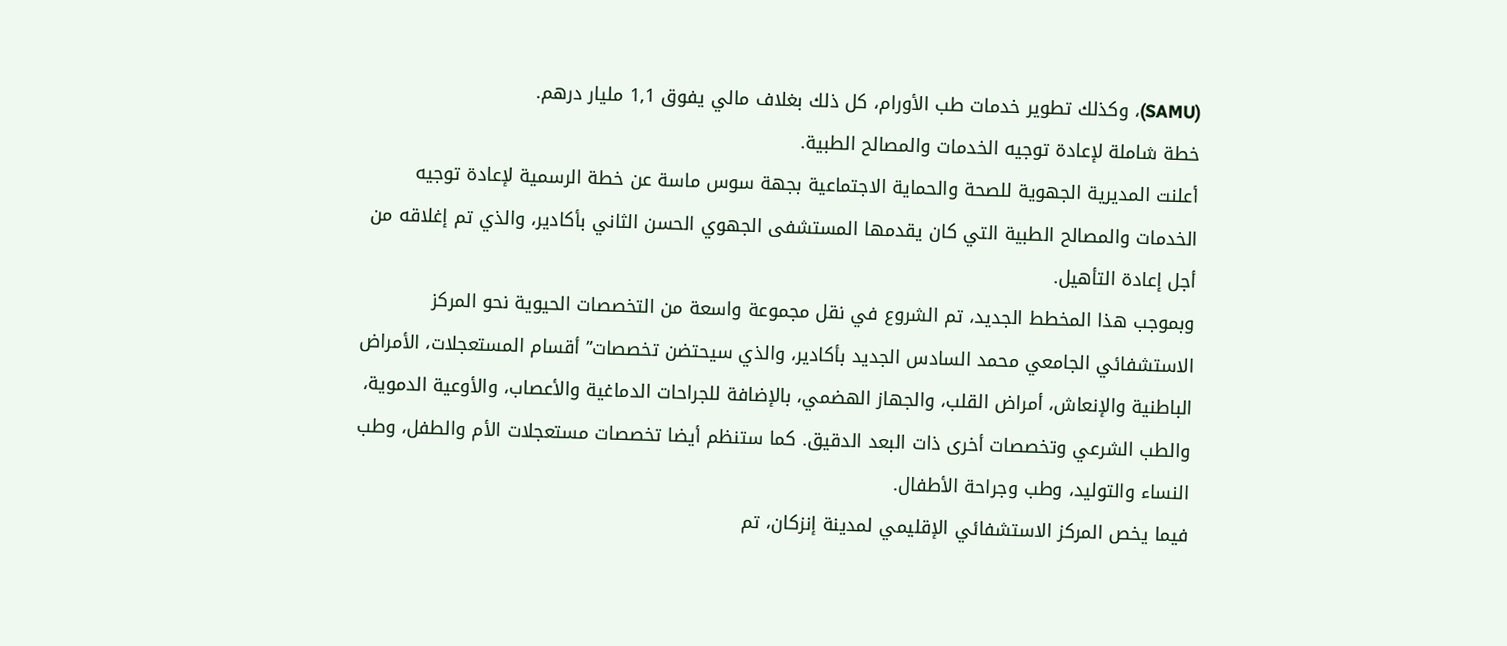(SAMU)، وكذلك تطوير خدمات طب الأورام، كل ذلك بغلاف مالي يفوق 1,1 مليار درهم.
خطة شاملة لإعادة توجيه الخدمات والمصالح الطبية.
أعلنت المديرية الجهوية للصحة والحماية الاجتماعية بجهة سوس ماسة عن خطة الرسمية لإعادة توجيه الخدمات والمصالح الطبية التي كان يقدمها المستشفى الجهوي الحسن الثاني بأكادير، والذي تم إغلاقه من أجل إعادة التأهيل.
وبموجب هذا المخطط الجديد، تم الشروع في نقل مجموعة واسعة من التخصصات الحيوية نحو المركز الاستشفائي الجامعي محمد السادس الجديد بأكادير، والذي سيحتضن تخصصات” أقسام المستعجلات، الأمراض الباطنية والإنعاش، أمراض القلب، والجهاز الهضمي، بالإضافة للجراحات الدماغية والأعصاب، والأوعية الدموية، والطب الشرعي وتخصصات أخرى ذات البعد الدقيق. كما ستنظم أيضا تخصصات مستعجلات الأم والطفل، وطب النساء والتوليد، وطب وجراحة الأطفال.
فيما يخص المركز الاستشفائي الإقليمي لمدينة إنزكان، تم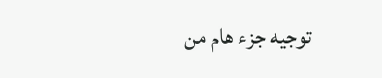توجيه جزء هام من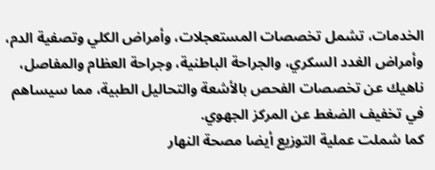الخدمات، تشمل تخصصات المستعجلات، وأمراض الكلي وتصفية الدم، وأمراض الغدد السكري، والجراحة الباطنية، وجراحة العظام والمفاصل، ناهيك عن تخصصات الفحص بالأشعة والتحاليل الطبية، مما سيساهم في تخفيف الضغط عن المركز الجهوي.
كما شملت عملية التوزيع أيضا مصحة النهار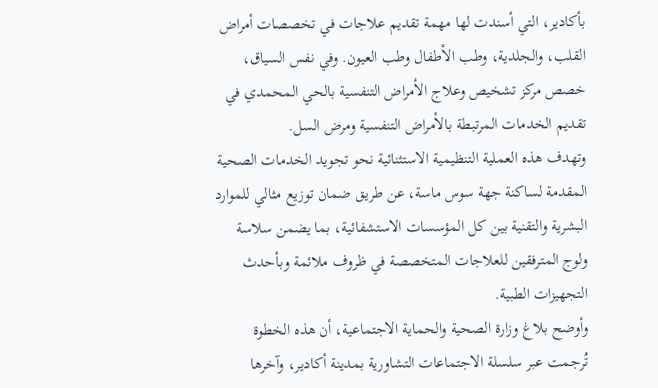بأكادير، التي أسندت لها مهمة تقديم علاجات في تخصصات أمراض القلب، والجلدية، وطب الأطفال وطب العيون. وفي نفس السياق، خصص مركز تشخيص وعلاج الأمراض التنفسية بالحي المحمدي في تقديم الخدمات المرتبطة بالأمراض التنفسية ومرض السل.
وتهدف هذه العملية التنظيمية الاستثنائية نحو تجويد الخدمات الصحية المقدمة لساكنة جهة سوس ماسة، عن طريق ضمان توزيع مثالي للموارد البشرية والتقنية بين كل المؤسسات الاستشفائية، بما يضمن سلاسة ولوج المترفقين للعلاجات المتخصصة في ظروف ملائمة وبأحدث التجهيزات الطبية.
وأوضح بلاغ وزارة الصحية والحماية الاجتماعية، أن هذه الخطوة تُرجمت عبر سلسلة الاجتماعات التشاورية بمدينة أكادير، وآخرها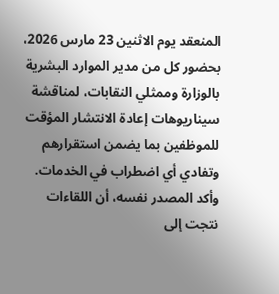المنعقد يوم الاثنين 23 مارس 2026، بحضور كل من مدير الموارد البشرية بالوزارة وممثلي النقابات، لمناقشة سيناريوهات إعادة الانتشار المؤقت للموظفين بما يضمن استقرارهم وتفادي أي اضطراب في الخدمات.
وأكد المصدر نفسه، أن اللقاءات نتجت إلى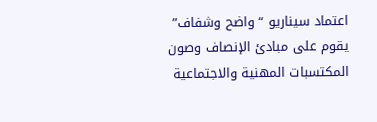اعتماد سيناريو “واضح وشفاف” يقوم على مبادئ الإنصاف وصون المكتسبات المهنية والاجتماعية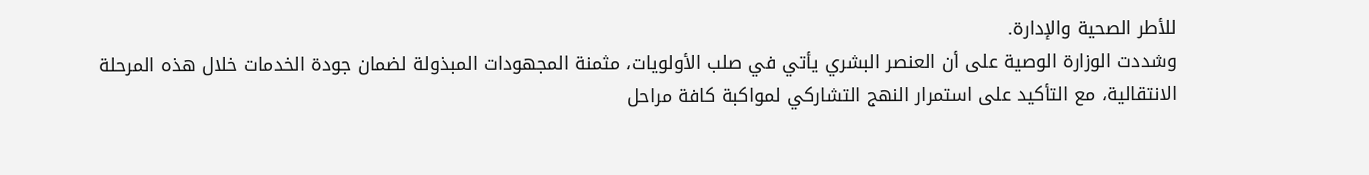للأطر الصحية والإدارة.
وشددت الوزارة الوصية على أن العنصر البشري يأتي في صلب الأولويات، مثمنة المجهودات المبذولة لضمان جودة الخدمات خلال هذه المرحلة الانتقالية، مع التأكيد على استمرار النهج التشاركي لمواكبة كافة مراحل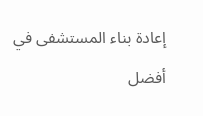إعادة بناء المستشفى في أفضل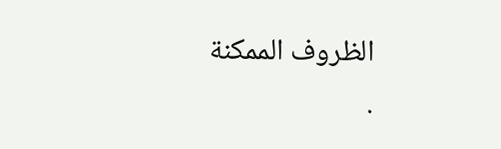الظروف الممكنة
.